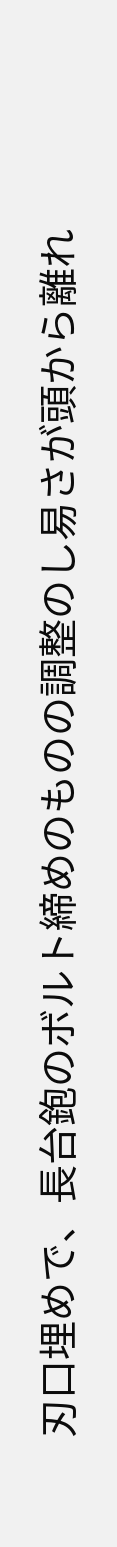刃口埋めで、長台鉋のボルト締めのものの調整のし易さが頭から離れ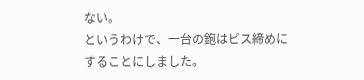ない。
というわけで、一台の鉋はビス締めにすることにしました。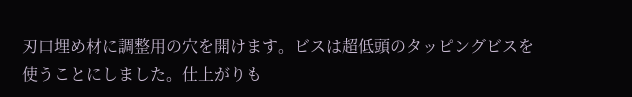刃口埋め材に調整用の穴を開けます。ビスは超低頭のタッピングビスを使うことにしました。仕上がりも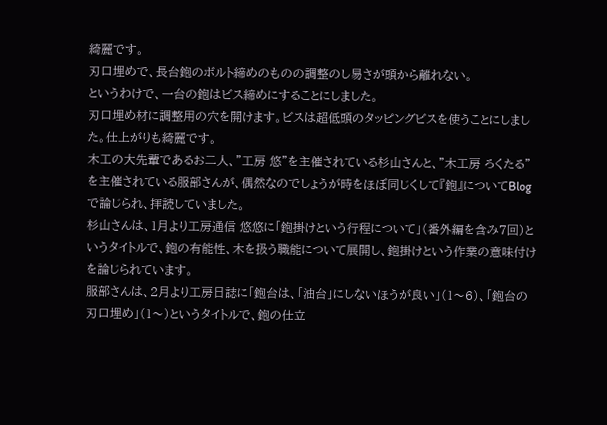綺麗です。
刃口埋めで、長台鉋のボルト締めのものの調整のし易さが頭から離れない。
というわけで、一台の鉋はビス締めにすることにしました。
刃口埋め材に調整用の穴を開けます。ビスは超低頭のタッピングビスを使うことにしました。仕上がりも綺麗です。
木工の大先輩であるお二人、”工房 悠”を主催されている杉山さんと、”木工房 ろくたる”を主催されている服部さんが、偶然なのでしょうが時をほぼ同じくして『鉋』についてBlogで論じられ、拝読していました。
杉山さんは、1月より工房通信 悠悠に「鉋掛けという行程について」(番外編を含み7回)というタイトルで、鉋の有能性、木を扱う職能について展開し、鉋掛けという作業の意味付けを論じられています。
服部さんは、2月より工房日誌に「鉋台は、「油台」にしないほうが良い」(1〜6)、「鉋台の刃口埋め」(1〜)というタイトルで、鉋の仕立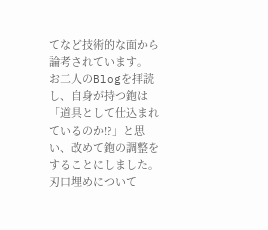てなど技術的な面から論考されています。
お二人のBlogを拝読し、自身が持つ鉋は「道具として仕込まれているのか!?」と思い、改めて鉋の調整をすることにしました。
刃口埋めについて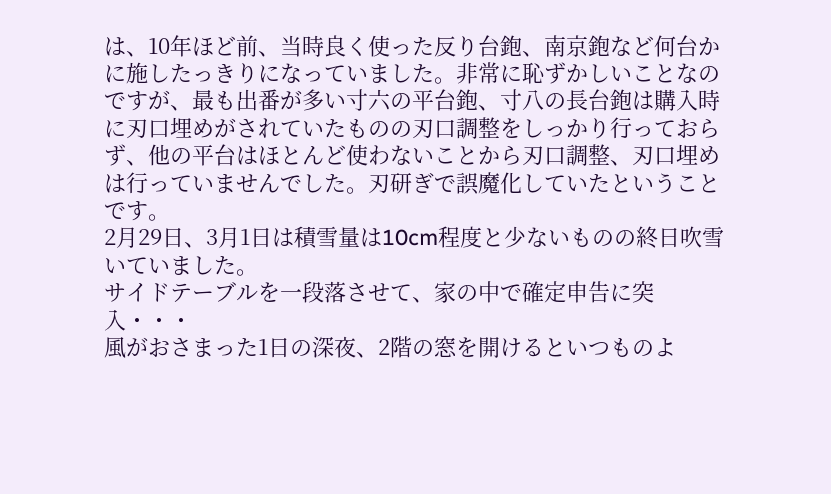は、10年ほど前、当時良く使った反り台鉋、南京鉋など何台かに施したっきりになっていました。非常に恥ずかしいことなのですが、最も出番が多い寸六の平台鉋、寸八の長台鉋は購入時に刃口埋めがされていたものの刃口調整をしっかり行っておらず、他の平台はほとんど使わないことから刃口調整、刃口埋めは行っていませんでした。刃研ぎで誤魔化していたということです。
2月29日、3月1日は積雪量は10cm程度と少ないものの終日吹雪いていました。
サイドテーブルを一段落させて、家の中で確定申告に突入・・・
風がおさまった1日の深夜、2階の窓を開けるといつものよ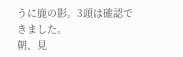うに鹿の影。3頭は確認できました。
朝、見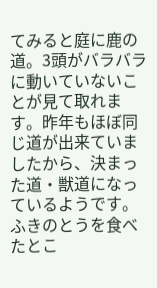てみると庭に鹿の道。3頭がバラバラに動いていないことが見て取れます。昨年もほぼ同じ道が出来ていましたから、決まった道・獣道になっているようです。ふきのとうを食べたとこ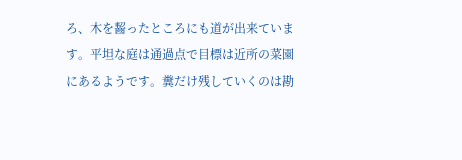ろ、木を齧ったところにも道が出来ています。平坦な庭は通過点で目標は近所の菜園にあるようです。糞だけ残していくのは勘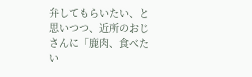弁してもらいたい、と思いつつ、近所のおじさんに「鹿肉、食べたい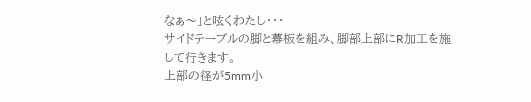なぁ〜」と呟くわたし・・・
サイドテーブルの脚と幕板を組み、脚部上部にR加工を施して行きます。
上部の径が5mm小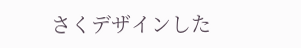さくデザインした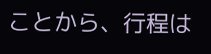ことから、行程は